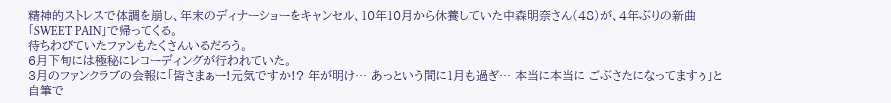精神的ストレスで体調を崩し、年末のディナーショーをキャンセル、10年10月から休養していた中森明奈さん(48)が、4年ぶりの新曲「SWEET PAIN」で帰ってくる。
待ちわびていたファンもたくさんいるだろう。
6月下旬には極秘にレコーディングが行われていた。
3月のファンクラブの会報に「皆さまぁー!元気ですか!? 年が明け… あっという間に1月も過ぎ… 本当に本当に ごぶさたになってますぅ」と自筆で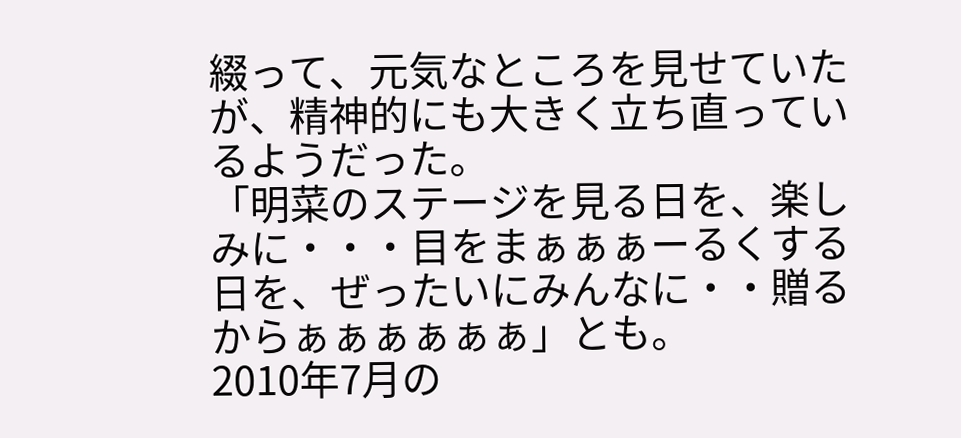綴って、元気なところを見せていたが、精神的にも大きく立ち直っているようだった。
「明菜のステージを見る日を、楽しみに・・・目をまぁぁぁーるくする日を、ぜったいにみんなに・・贈るからぁぁぁぁぁぁ」とも。
2010年7月の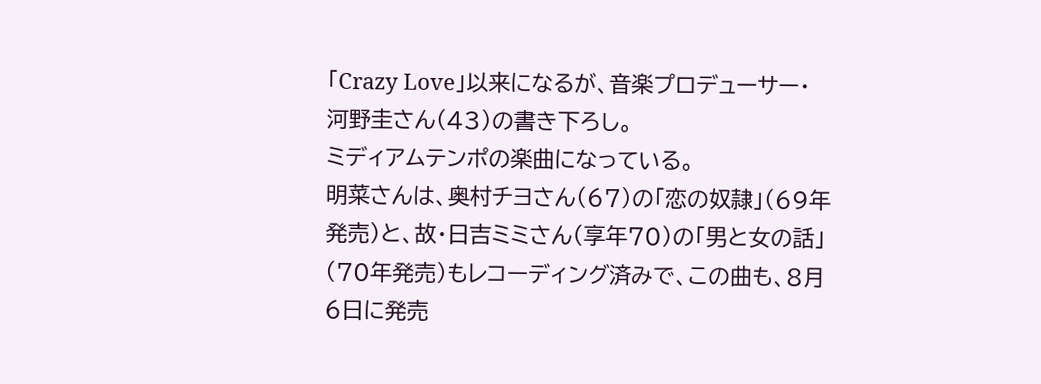「Crazy Love」以来になるが、音楽プロデューサー・河野圭さん(43)の書き下ろし。
ミディアムテンポの楽曲になっている。
明菜さんは、奥村チヨさん(67)の「恋の奴隷」(69年発売)と、故・日吉ミミさん(享年70)の「男と女の話」(70年発売)もレコーディング済みで、この曲も、8月6日に発売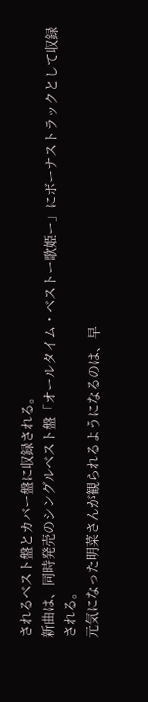されるベスト盤とカバー盤に収録される。
新曲は、同時発売のシングルベスト盤「オールタイム・ベストー歌姫ー」にボーナストラックとして収録される。
元気になった明菜さんが観られるようになるのは、早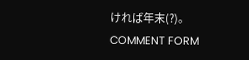ければ年末(?)。
COMMENT FORM